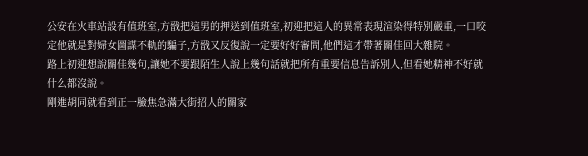公安在火車站設有值班室,方戩把這男的押送到值班室,初迎把這人的異常表現渲染得特別嚴重,一口咬定他就是對婦女圖謀不軌的騙子,方戩又反復說一定要好好審問,他們這才帶著關佳回大雜院。
路上初迎想說關佳幾句,讓她不要跟陌生人說上幾句話就把所有重要信息告訴別人,但看她精神不好就什么都沒說。
剛進胡同就看到正一臉焦急滿大街招人的關家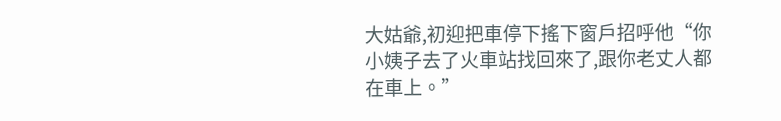大姑爺,初迎把車停下搖下窗戶招呼他“你小姨子去了火車站找回來了,跟你老丈人都在車上。”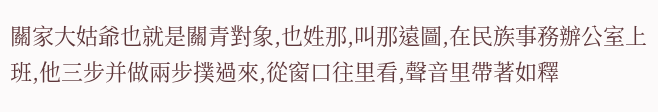關家大姑爺也就是關青對象,也姓那,叫那遠圖,在民族事務辦公室上班,他三步并做兩步撲過來,從窗口往里看,聲音里帶著如釋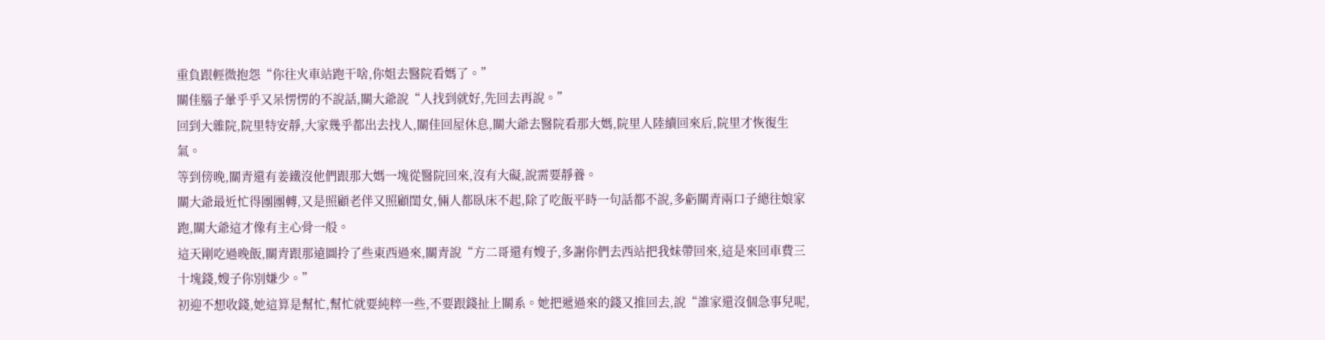重負跟輕微抱怨“你往火車站跑干啥,你姐去醫院看媽了。”
關佳腦子暈乎乎又呆愣愣的不說話,關大爺說“人找到就好,先回去再說。”
回到大雜院,院里特安靜,大家幾乎都出去找人,關佳回屋休息,關大爺去醫院看那大媽,院里人陸續回來后,院里才恢復生氣。
等到傍晚,關青還有姜鐵沒他們跟那大媽一塊從醫院回來,沒有大礙,說需要靜養。
關大爺最近忙得團團轉,又是照顧老伴又照顧閨女,倆人都臥床不起,除了吃飯平時一句話都不說,多虧關青兩口子總往娘家跑,關大爺這才像有主心骨一般。
這天剛吃過晚飯,關青跟那遠圖拎了些東西過來,關青說“方二哥還有嫂子,多謝你們去西站把我妹帶回來,這是來回車費三十塊錢,嫂子你別嫌少。”
初迎不想收錢,她這算是幫忙,幫忙就要純粹一些,不要跟錢扯上關系。她把遞過來的錢又推回去,說“誰家還沒個急事兒呢,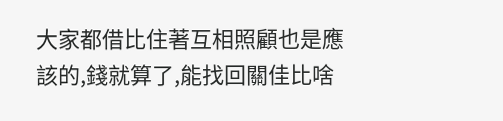大家都借比住著互相照顧也是應該的,錢就算了,能找回關佳比啥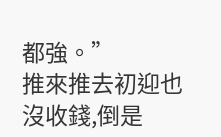都強。”
推來推去初迎也沒收錢,倒是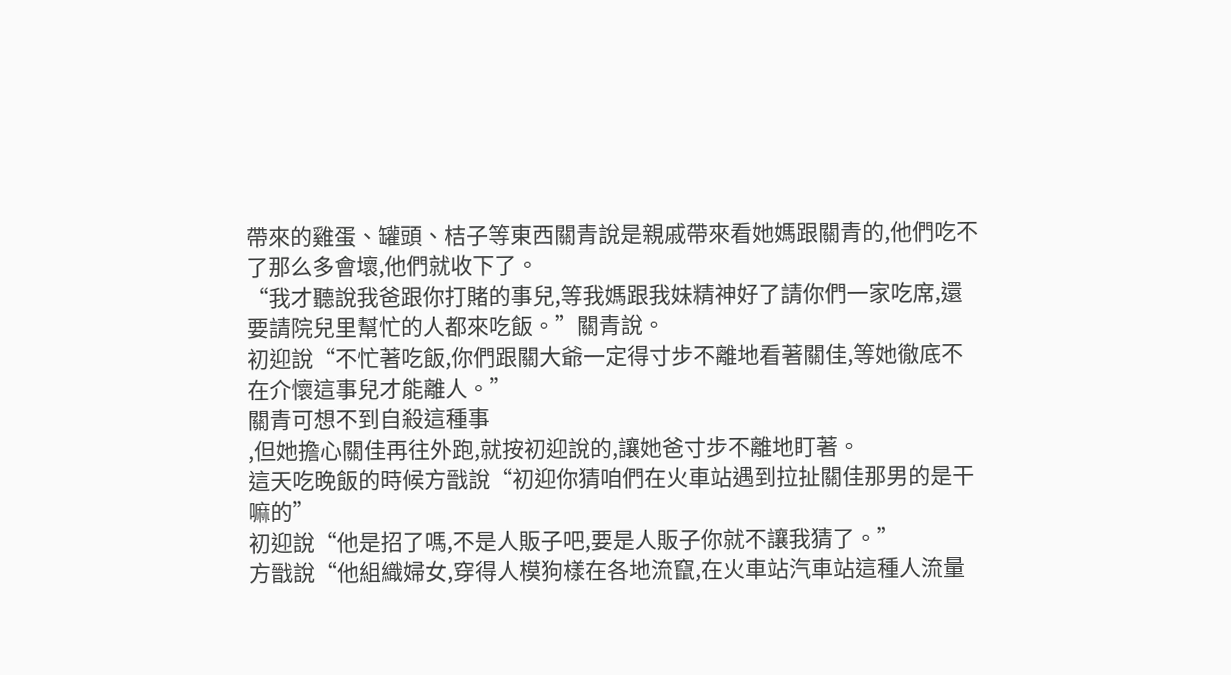帶來的雞蛋、罐頭、桔子等東西關青說是親戚帶來看她媽跟關青的,他們吃不了那么多會壞,他們就收下了。
“我才聽說我爸跟你打賭的事兒,等我媽跟我妹精神好了請你們一家吃席,還要請院兒里幫忙的人都來吃飯。”關青說。
初迎說“不忙著吃飯,你們跟關大爺一定得寸步不離地看著關佳,等她徹底不在介懷這事兒才能離人。”
關青可想不到自殺這種事
,但她擔心關佳再往外跑,就按初迎說的,讓她爸寸步不離地盯著。
這天吃晚飯的時候方戩說“初迎你猜咱們在火車站遇到拉扯關佳那男的是干嘛的”
初迎說“他是招了嗎,不是人販子吧,要是人販子你就不讓我猜了。”
方戩說“他組織婦女,穿得人模狗樣在各地流竄,在火車站汽車站這種人流量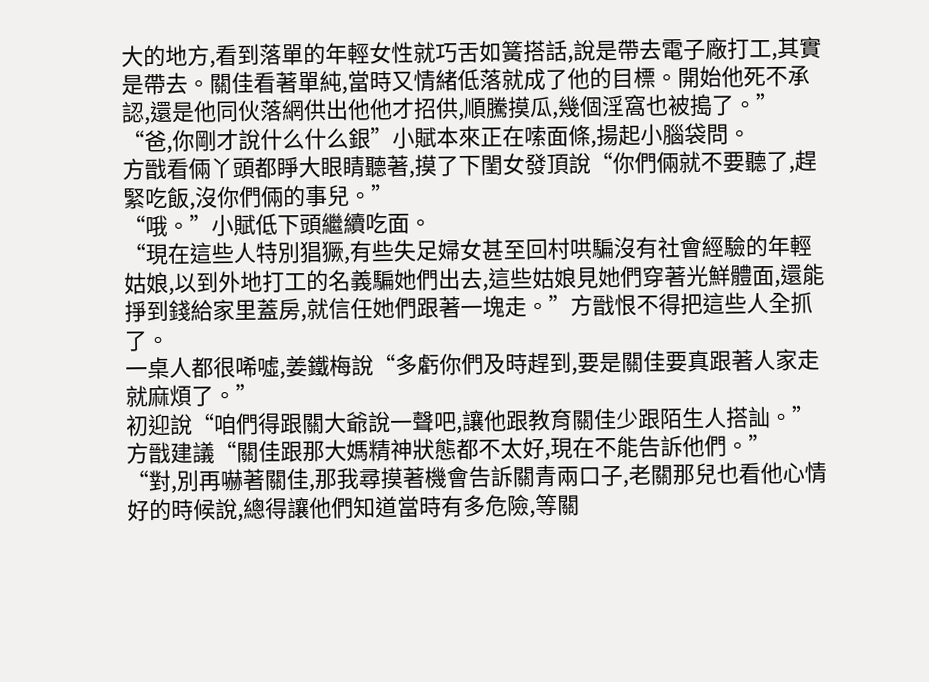大的地方,看到落單的年輕女性就巧舌如簧搭話,說是帶去電子廠打工,其實是帶去。關佳看著單純,當時又情緒低落就成了他的目標。開始他死不承認,還是他同伙落網供出他他才招供,順騰摸瓜,幾個淫窩也被搗了。”
“爸,你剛才說什么什么銀”小賦本來正在嗦面條,揚起小腦袋問。
方戩看倆丫頭都睜大眼睛聽著,摸了下閨女發頂說“你們倆就不要聽了,趕緊吃飯,沒你們倆的事兒。”
“哦。”小賦低下頭繼續吃面。
“現在這些人特別猖獗,有些失足婦女甚至回村哄騙沒有社會經驗的年輕姑娘,以到外地打工的名義騙她們出去,這些姑娘見她們穿著光鮮體面,還能掙到錢給家里蓋房,就信任她們跟著一塊走。”方戩恨不得把這些人全抓了。
一桌人都很唏噓,姜鐵梅說“多虧你們及時趕到,要是關佳要真跟著人家走就麻煩了。”
初迎說“咱們得跟關大爺說一聲吧,讓他跟教育關佳少跟陌生人搭訕。”
方戩建議“關佳跟那大媽精神狀態都不太好,現在不能告訴他們。”
“對,別再嚇著關佳,那我尋摸著機會告訴關青兩口子,老關那兒也看他心情好的時候說,總得讓他們知道當時有多危險,等關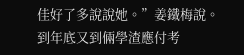佳好了多說說她。”姜鐵梅說。
到年底又到倆學渣應付考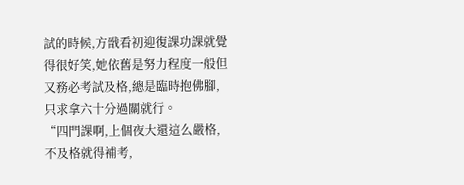試的時候,方戩看初迎復課功課就覺得很好笑,她依舊是努力程度一般但又務必考試及格,總是臨時抱佛腳,只求拿六十分過關就行。
“四門課啊,上個夜大還這么嚴格,不及格就得補考,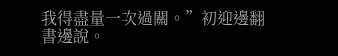我得盡量一次過關。”初迎邊翻書邊說。